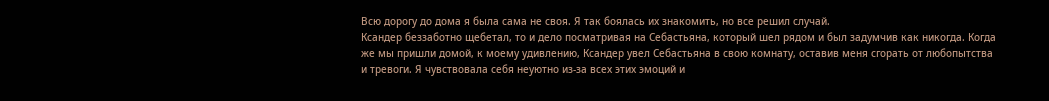Всю дорогу до дома я была сама не своя. Я так боялась их знакомить, но все решил случай.
Ксандер беззаботно щебетал, то и дело посматривая на Себастьяна, который шел рядом и был задумчив как никогда. Когда же мы пришли домой, к моему удивлению, Ксандер увел Себастьяна в свою комнату, оставив меня сгорать от любопытства и тревоги. Я чувствовала себя неуютно из-за всех этих эмоций и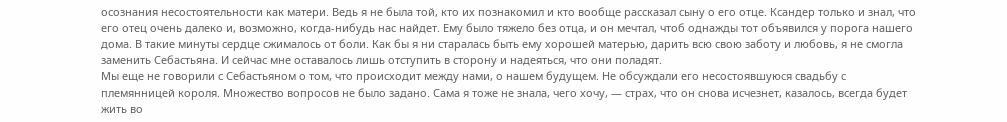осознания несостоятельности как матери. Ведь я не была той, кто их познакомил и кто вообще рассказал сыну о его отце. Ксандер только и знал, что его отец очень далеко и, возможно, когда-нибудь нас найдет. Ему было тяжело без отца, и он мечтал, чтоб однажды тот объявился у порога нашего дома. В такие минуты сердце сжималось от боли. Как бы я ни старалась быть ему хорошей матерью, дарить всю свою заботу и любовь, я не смогла заменить Себастьяна. И сейчас мне оставалось лишь отступить в сторону и надеяться, что они поладят.
Мы еще не говорили с Себастьяном о том, что происходит между нами, о нашем будущем. Не обсуждали его несостоявшуюся свадьбу с племянницей короля. Множество вопросов не было задано. Сама я тоже не знала, чего хочу, — страх, что он снова исчезнет, казалось, всегда будет жить во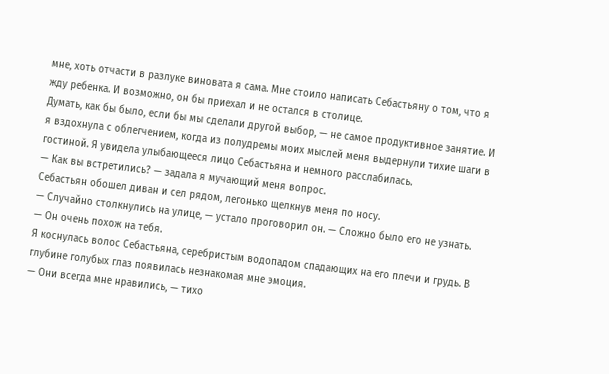мне, хоть отчасти в разлуке виновата я сама. Мне стоило написать Себастьяну о том, что я жду ребенка. И возможно, он бы приехал и не остался в столице.
Думать, как бы было, если бы мы сделали другой выбор, — не самое продуктивное занятие. И я вздохнула с облегчением, когда из полудремы моих мыслей меня выдернули тихие шаги в гостиной. Я увидела улыбающееся лицо Себастьяна и немного расслабилась.
— Как вы встретились? — задала я мучающий меня вопрос.
Себастьян обошел диван и сел рядом, легонько щелкнув меня по носу.
— Случайно столкнулись на улице, — устало проговорил он. — Сложно было его не узнать.
— Он очень похож на тебя.
Я коснулась волос Себастьяна, серебристым водопадом спадающих на его плечи и грудь. В глубине голубых глаз появилась незнакомая мне эмоция.
— Они всегда мне нравились, — тихо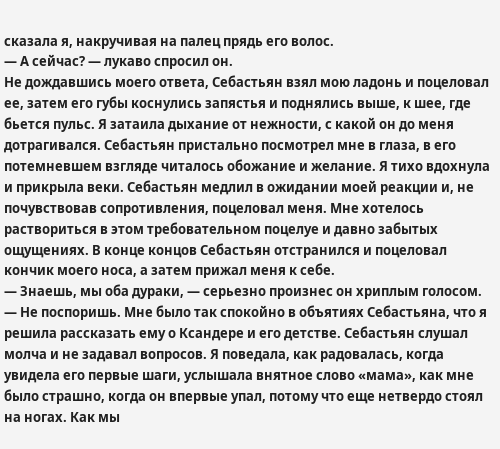сказала я, накручивая на палец прядь его волос.
— А сейчас? — лукаво спросил он.
Не дождавшись моего ответа, Себастьян взял мою ладонь и поцеловал ее, затем его губы коснулись запястья и поднялись выше, к шее, где бьется пульс. Я затаила дыхание от нежности, с какой он до меня дотрагивался. Себастьян пристально посмотрел мне в глаза, в его потемневшем взгляде читалось обожание и желание. Я тихо вдохнула и прикрыла веки. Себастьян медлил в ожидании моей реакции и, не почувствовав сопротивления, поцеловал меня. Мне хотелось раствориться в этом требовательном поцелуе и давно забытых ощущениях. В конце концов Себастьян отстранился и поцеловал кончик моего носа, а затем прижал меня к себе.
— Знаешь, мы оба дураки, — серьезно произнес он хриплым голосом.
— Не поспоришь. Мне было так спокойно в объятиях Себастьяна, что я решила рассказать ему о Ксандере и его детстве. Себастьян слушал молча и не задавал вопросов. Я поведала, как радовалась, когда увидела его первые шаги, услышала внятное слово «мама», как мне было страшно, когда он впервые упал, потому что еще нетвердо стоял на ногах. Как мы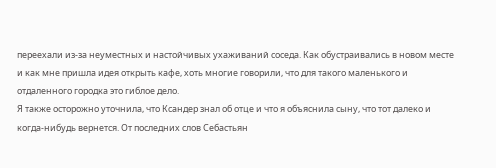переехали из-за неуместных и настойчивых ухаживаний соседа. Как обустраивались в новом месте и как мне пришла идея открыть кафе, хоть многие говорили, что для такого маленького и отдаленного городка это гиблое дело.
Я также осторожно уточнила, что Ксандер знал об отце и что я объяснила сыну, что тот далеко и когда-нибудь вернется. От последних слов Себастьян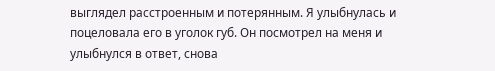выглядел расстроенным и потерянным. Я улыбнулась и поцеловала его в уголок губ. Он посмотрел на меня и улыбнулся в ответ, снова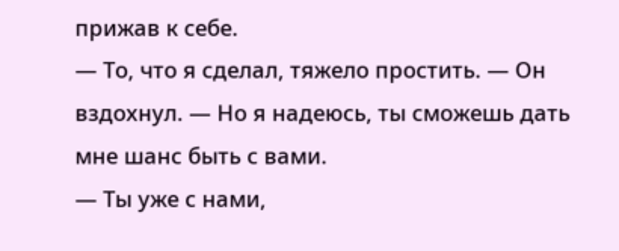прижав к себе.
— То, что я сделал, тяжело простить. — Он вздохнул. — Но я надеюсь, ты сможешь дать мне шанс быть с вами.
— Ты уже с нами,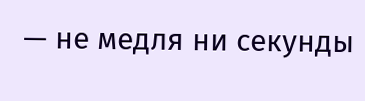— не медля ни секунды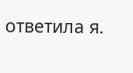ответила я.